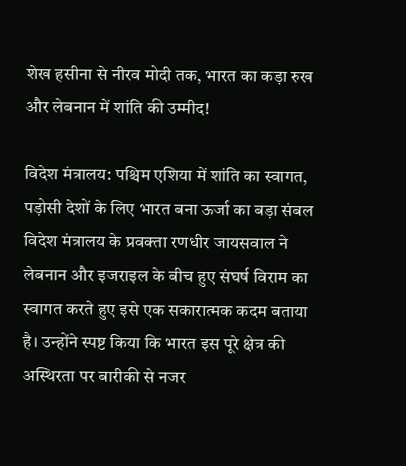शेख हसीना से नीरव मोदी तक, भारत का कड़ा रुख और लेबनान में शांति की उम्मीद!

विदेश मंत्रालय: पश्चिम एशिया में शांति का स्वागत, पड़ोसी देशों के लिए भारत बना ऊर्जा का बड़ा संबल
विदेश मंत्रालय के प्रवक्ता रणधीर जायसवाल ने लेबनान और इजराइल के बीच हुए संघर्ष विराम का स्वागत करते हुए इसे एक सकारात्मक कदम बताया है। उन्होंने स्पष्ट किया कि भारत इस पूरे क्षेत्र की अस्थिरता पर बारीकी से नजर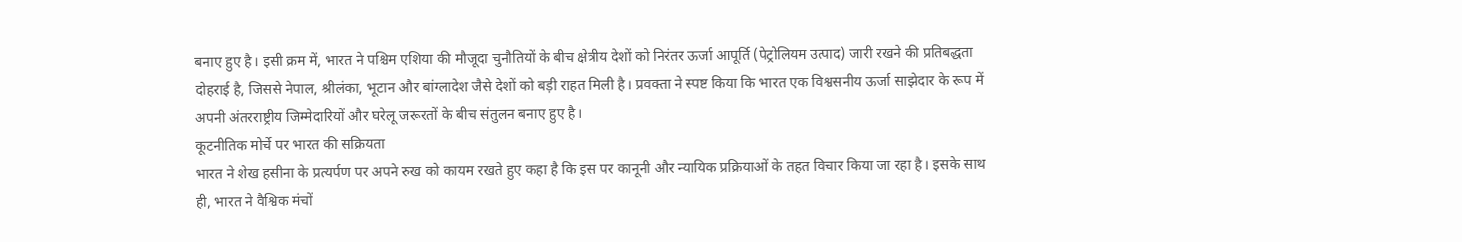बनाए हुए है। इसी क्रम में, भारत ने पश्चिम एशिया की मौजूदा चुनौतियों के बीच क्षेत्रीय देशों को निरंतर ऊर्जा आपूर्ति (पेट्रोलियम उत्पाद) जारी रखने की प्रतिबद्धता दोहराई है, जिससे नेपाल, श्रीलंका, भूटान और बांग्लादेश जैसे देशों को बड़ी राहत मिली है। प्रवक्ता ने स्पष्ट किया कि भारत एक विश्वसनीय ऊर्जा साझेदार के रूप में अपनी अंतरराष्ट्रीय जिम्मेदारियों और घरेलू जरूरतों के बीच संतुलन बनाए हुए है।
कूटनीतिक मोर्चे पर भारत की सक्रियता
भारत ने शेख हसीना के प्रत्यर्पण पर अपने रुख को कायम रखते हुए कहा है कि इस पर कानूनी और न्यायिक प्रक्रियाओं के तहत विचार किया जा रहा है। इसके साथ ही, भारत ने वैश्विक मंचों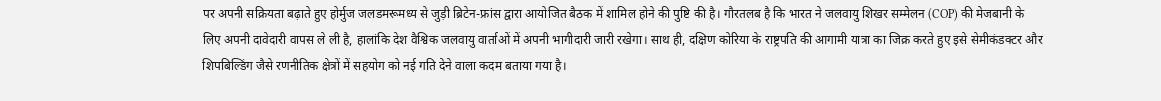पर अपनी सक्रियता बढ़ाते हुए होर्मुज जलडमरूमध्य से जुड़ी ब्रिटेन-फ्रांस द्वारा आयोजित बैठक में शामिल होने की पुष्टि की है। गौरतलब है कि भारत ने जलवायु शिखर सम्मेलन (COP) की मेजबानी के लिए अपनी दावेदारी वापस ले ली है, हालांकि देश वैश्विक जलवायु वार्ताओं में अपनी भागीदारी जारी रखेगा। साथ ही, दक्षिण कोरिया के राष्ट्रपति की आगामी यात्रा का जिक्र करते हुए इसे सेमीकंडक्टर और शिपबिल्डिंग जैसे रणनीतिक क्षेत्रों में सहयोग को नई गति देने वाला कदम बताया गया है।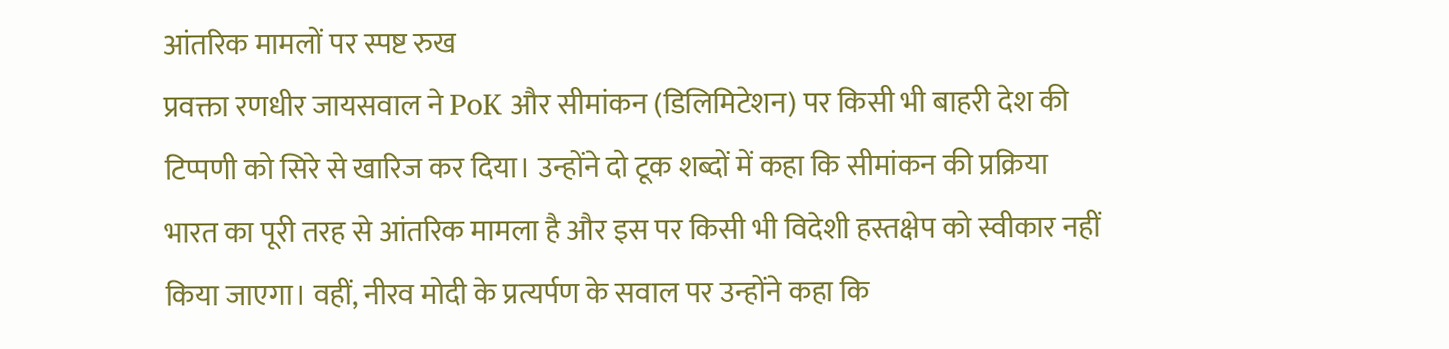आंतरिक मामलों पर स्पष्ट रुख
प्रवक्ता रणधीर जायसवाल ने PoK और सीमांकन (डिलिमिटेशन) पर किसी भी बाहरी देश की टिप्पणी को सिरे से खारिज कर दिया। उन्होंने दो टूक शब्दों में कहा कि सीमांकन की प्रक्रिया भारत का पूरी तरह से आंतरिक मामला है और इस पर किसी भी विदेशी हस्तक्षेप को स्वीकार नहीं किया जाएगा। वहीं, नीरव मोदी के प्रत्यर्पण के सवाल पर उन्होंने कहा कि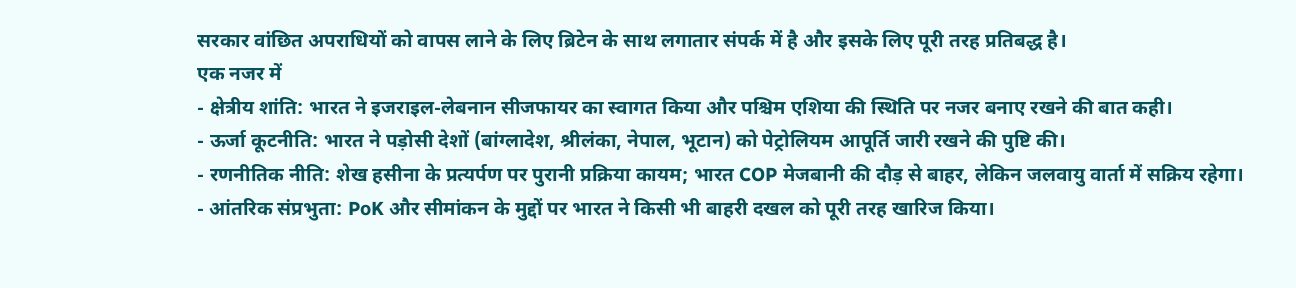सरकार वांछित अपराधियों को वापस लाने के लिए ब्रिटेन के साथ लगातार संपर्क में है और इसके लिए पूरी तरह प्रतिबद्ध है।
एक नजर में
- क्षेत्रीय शांति: भारत ने इजराइल-लेबनान सीजफायर का स्वागत किया और पश्चिम एशिया की स्थिति पर नजर बनाए रखने की बात कही।
- ऊर्जा कूटनीति: भारत ने पड़ोसी देशों (बांग्लादेश, श्रीलंका, नेपाल, भूटान) को पेट्रोलियम आपूर्ति जारी रखने की पुष्टि की।
- रणनीतिक नीति: शेख हसीना के प्रत्यर्पण पर पुरानी प्रक्रिया कायम; भारत COP मेजबानी की दौड़ से बाहर, लेकिन जलवायु वार्ता में सक्रिय रहेगा।
- आंतरिक संप्रभुता: PoK और सीमांकन के मुद्दों पर भारत ने किसी भी बाहरी दखल को पूरी तरह खारिज किया।